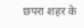छपरा शहर के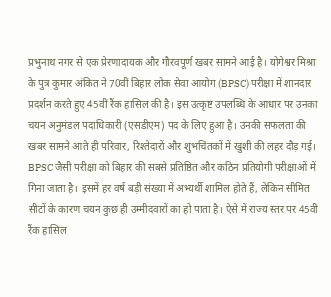प्रभुनाथ नगर से एक प्रेरणादायक और गौरवपूर्ण खबर सामने आई है। योगेश्वर मिश्रा के पुत्र कुमार अंकित ने 70वीं बिहार लोक सेवा आयोग (BPSC) परीक्षा में शानदार प्रदर्शन करते हुए 45वीं रैंक हासिल की है। इस उत्कृष्ट उपलब्धि के आधार पर उनका चयन अनुमंडल पदाधिकारी (एसडीएम) पद के लिए हुआ है। उनकी सफलता की खबर सामने आते ही परिवार, रिश्तेदारों और शुभचिंतकों में खुशी की लहर दौड़ गई।
BPSC जैसी परीक्षा को बिहार की सबसे प्रतिष्ठित और कठिन प्रतियोगी परीक्षाओं में गिना जाता है। इसमें हर वर्ष बड़ी संख्या में अभ्यर्थी शामिल होते हैं, लेकिन सीमित सीटों के कारण चयन कुछ ही उम्मीदवारों का हो पाता है। ऐसे में राज्य स्तर पर 45वीं रैंक हासिल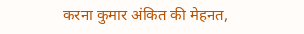करना कुमार अंकित की मेहनत,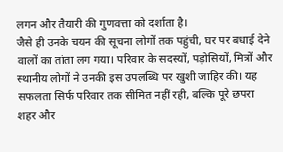लगन और तैयारी की गुणवत्ता को दर्शाता है।
जैसे ही उनके चयन की सूचना लोगों तक पहुंची, घर पर बधाई देने वालों का तांता लग गया। परिवार के सदस्यों, पड़ोसियों, मित्रों और स्थानीय लोगों ने उनकी इस उपलब्धि पर खुशी जाहिर की। यह सफलता सिर्फ परिवार तक सीमित नहीं रही, बल्कि पूरे छपरा शहर और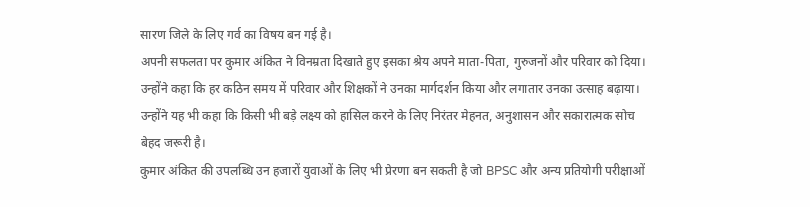सारण जिले के लिए गर्व का विषय बन गई है।
अपनी सफलता पर कुमार अंकित ने विनम्रता दिखाते हुए इसका श्रेय अपने माता-पिता, गुरुजनों और परिवार को दिया। उन्होंने कहा कि हर कठिन समय में परिवार और शिक्षकों ने उनका मार्गदर्शन किया और लगातार उनका उत्साह बढ़ाया। उन्होंने यह भी कहा कि किसी भी बड़े लक्ष्य को हासिल करने के लिए निरंतर मेहनत, अनुशासन और सकारात्मक सोच बेहद जरूरी है।
कुमार अंकित की उपलब्धि उन हजारों युवाओं के लिए भी प्रेरणा बन सकती है जो BPSC और अन्य प्रतियोगी परीक्षाओं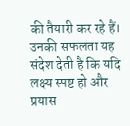की तैयारी कर रहे हैं। उनकी सफलता यह संदेश देती है कि यदि लक्ष्य स्पष्ट हो और प्रयास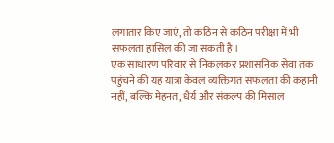लगातार किए जाएं, तो कठिन से कठिन परीक्षा में भी सफलता हासिल की जा सकती है।
एक साधारण परिवार से निकलकर प्रशासनिक सेवा तक पहुंचने की यह यात्रा केवल व्यक्तिगत सफलता की कहानी नहीं, बल्कि मेहनत, धैर्य और संकल्प की मिसाल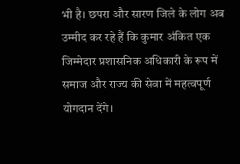भी है। छपरा और सारण जिले के लोग अब उम्मीद कर रहे हैं कि कुमार अंकित एक जिम्मेदार प्रशासनिक अधिकारी के रूप में समाज और राज्य की सेवा में महत्वपूर्ण योगदान देंगे।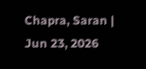Chapra, Saran | Jun 23, 2026